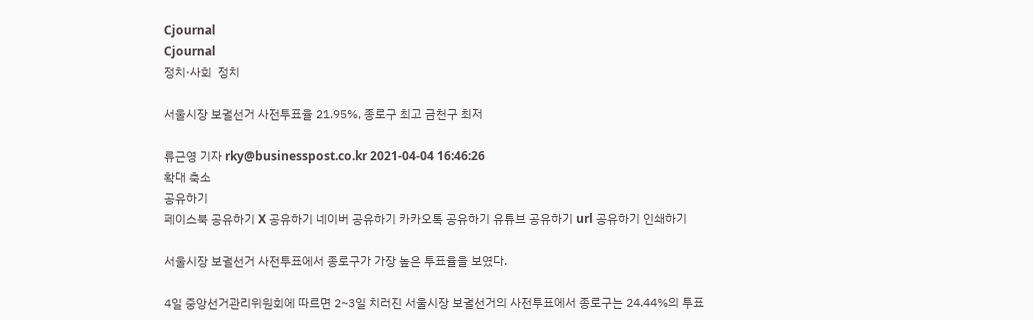Cjournal
Cjournal
정치·사회  정치

서울시장 보궐선거 사전투표율 21.95%, 종로구 최고 금천구 최저

류근영 기자 rky@businesspost.co.kr 2021-04-04 16:46:26
확대 축소
공유하기
페이스북 공유하기 X 공유하기 네이버 공유하기 카카오톡 공유하기 유튜브 공유하기 url 공유하기 인쇄하기

서울시장 보궐선거 사전투표에서 종로구가 가장 높은 투표율을 보였다.

4일 중앙선거관리위원회에 따르면 2~3일 치러진 서울시장 보궐선거의 사전투표에서 종로구는 24.44%의 투표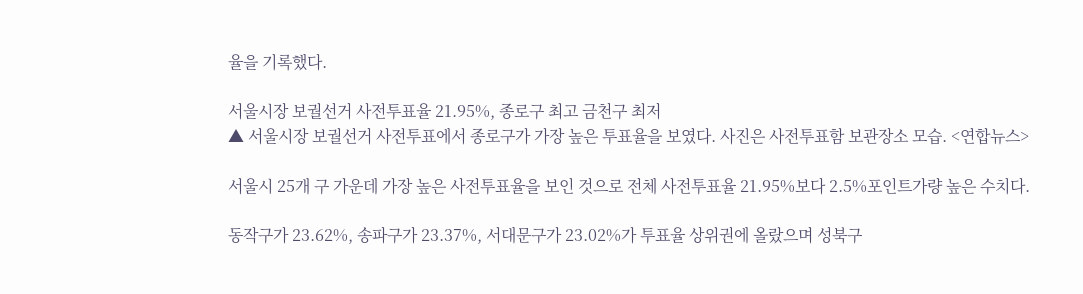율을 기록했다.

서울시장 보궐선거 사전투표율 21.95%, 종로구 최고 금천구 최저
▲ 서울시장 보궐선거 사전투표에서 종로구가 가장 높은 투표율을 보였다. 사진은 사전투표함 보관장소 모습. <연합뉴스>

서울시 25개 구 가운데 가장 높은 사전투표율을 보인 것으로 전체 사전투표율 21.95%보다 2.5%포인트가량 높은 수치다.

동작구가 23.62%, 송파구가 23.37%, 서대문구가 23.02%가 투표율 상위권에 올랐으며 성북구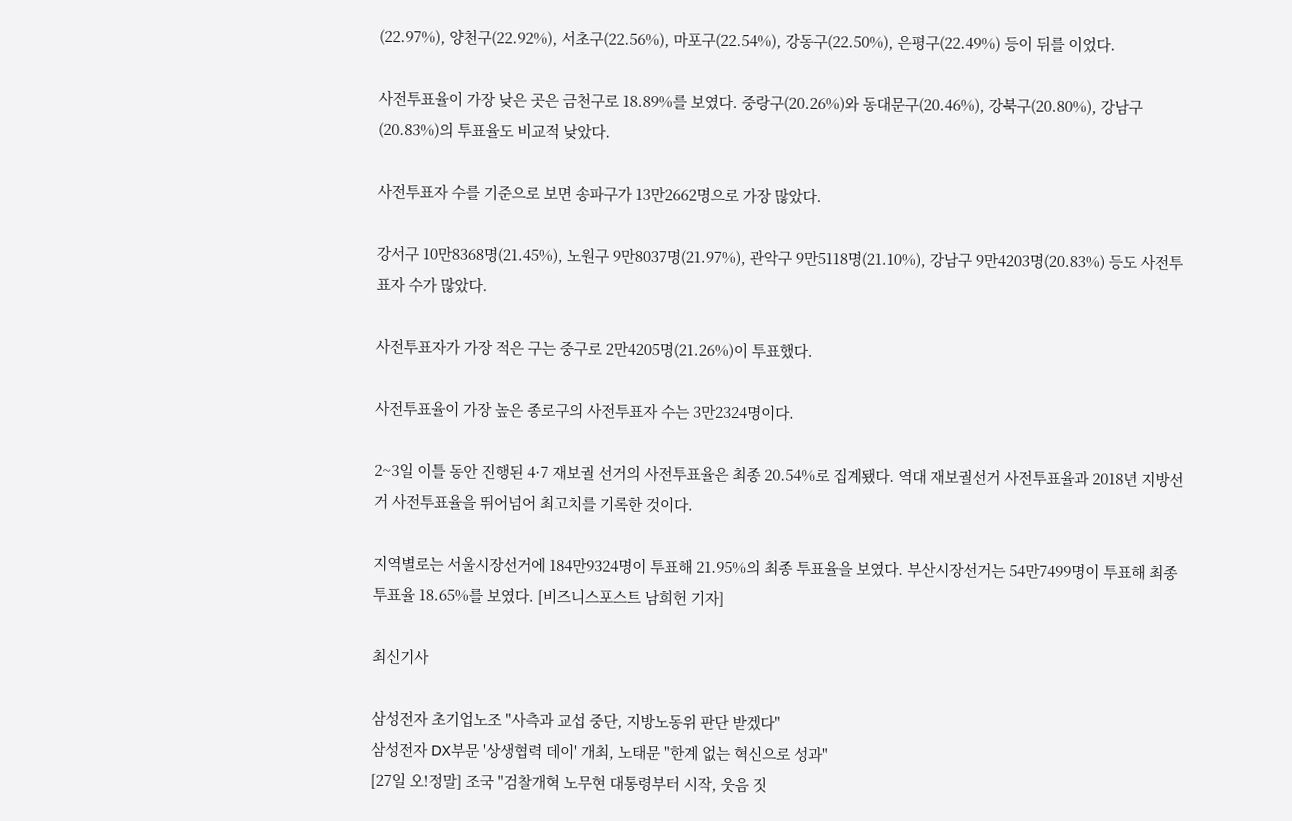(22.97%), 양천구(22.92%), 서초구(22.56%), 마포구(22.54%), 강동구(22.50%), 은평구(22.49%) 등이 뒤를 이었다.

사전투표율이 가장 낮은 곳은 금천구로 18.89%를 보였다. 중랑구(20.26%)와 동대문구(20.46%), 강북구(20.80%), 강남구(20.83%)의 투표율도 비교적 낮았다.

사전투표자 수를 기준으로 보면 송파구가 13만2662명으로 가장 많았다.

강서구 10만8368명(21.45%), 노원구 9만8037명(21.97%), 관악구 9만5118명(21.10%), 강남구 9만4203명(20.83%) 등도 사전투표자 수가 많았다.

사전투표자가 가장 적은 구는 중구로 2만4205명(21.26%)이 투표했다.

사전투표율이 가장 높은 종로구의 사전투표자 수는 3만2324명이다.

2~3일 이틀 동안 진행된 4·7 재보궐 선거의 사전투표율은 최종 20.54%로 집계됐다. 역대 재보궐선거 사전투표율과 2018년 지방선거 사전투표율을 뛰어넘어 최고치를 기록한 것이다.

지역별로는 서울시장선거에 184만9324명이 투표해 21.95%의 최종 투표율을 보였다. 부산시장선거는 54만7499명이 투표해 최종 투표율 18.65%를 보였다. [비즈니스포스트 남희헌 기자]

최신기사

삼성전자 초기업노조 "사측과 교섭 중단, 지방노동위 판단 받겠다"
삼성전자 DX부문 '상생협력 데이' 개최, 노태문 "한계 없는 혁신으로 성과"
[27일 오!정말] 조국 "검찰개혁 노무현 대통령부터 시작, 웃음 짓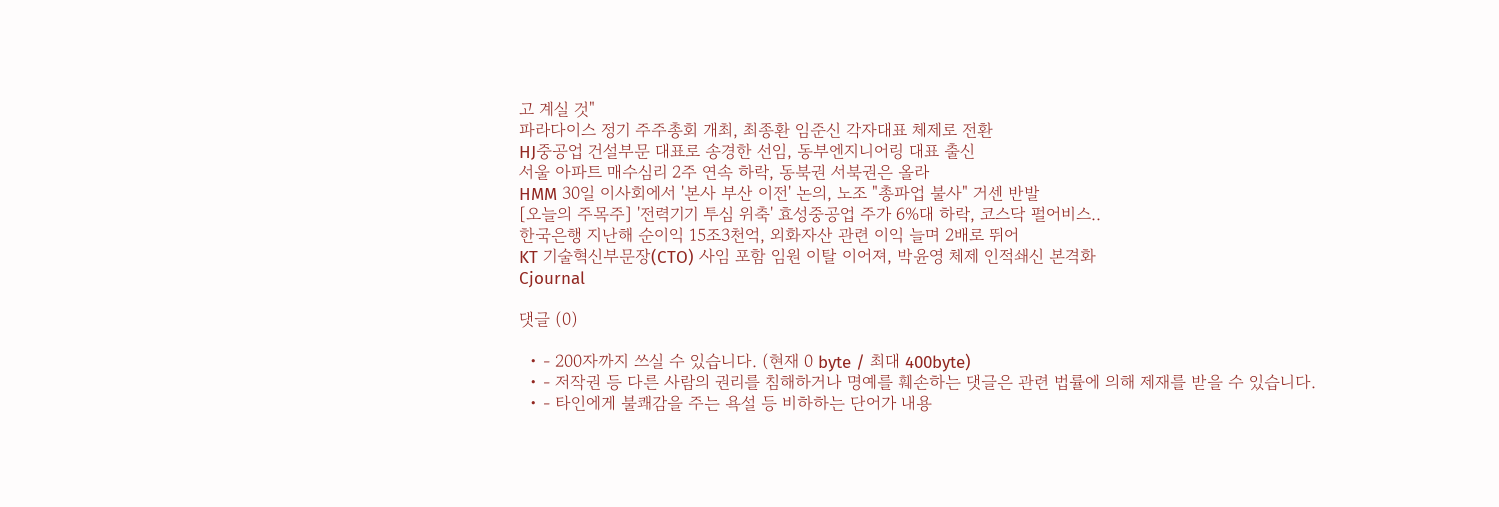고 계실 것"
파라다이스 정기 주주총회 개최, 최종환 임준신 각자대표 체제로 전환
HJ중공업 건설부문 대표로 송경한 선임, 동부엔지니어링 대표 출신
서울 아파트 매수심리 2주 연속 하락, 동북권 서북권은 올라
HMM 30일 이사회에서 '본사 부산 이전' 논의, 노조 "총파업 불사" 거센 반발
[오늘의 주목주] '전력기기 투심 위축' 효성중공업 주가 6%대 하락, 코스닥 펄어비스..
한국은행 지난해 순이익 15조3천억, 외화자산 관련 이익 늘며 2배로 뛰어
KT 기술혁신부문장(CTO) 사임 포함 임원 이탈 이어져, 박윤영 체제 인적쇄신 본격화
Cjournal

댓글 (0)

  • - 200자까지 쓰실 수 있습니다. (현재 0 byte / 최대 400byte)
  • - 저작권 등 다른 사람의 권리를 침해하거나 명예를 훼손하는 댓글은 관련 법률에 의해 제재를 받을 수 있습니다.
  • - 타인에게 불쾌감을 주는 욕설 등 비하하는 단어가 내용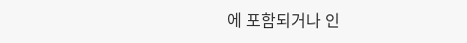에 포함되거나 인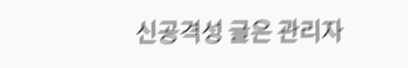신공격성 글은 관리자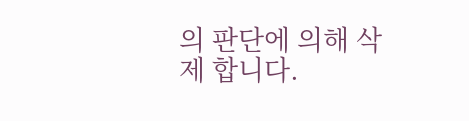의 판단에 의해 삭제 합니다.